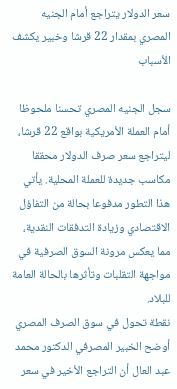سعر الدولار يتراجع أمام الجنيه المصري بمقدار 22 قرشا وخبير يكشف الأسباب

سجل الجنيه المصري تحسنا ملحوظا أمام العملة الأمريكية بواقع 22 قرشا، ليتراجع سعر صرف الدولار محققا مكاسب جديدة للعملة المحلية. يأتي هذا التطور مدفوعا بحالة من التفاؤل الاقتصادي وزيادة التدفقات النقدية، مما يعكس مرونة السوق الصرفية في مواجهة التقلبات وتأثرها بالحالة العامة للبلاد.
نقطة تحول في سوق الصرف المصري
أوضح الخبير المصرفي الدكتور محمد عبد العال أن التراجع الأخير في سعر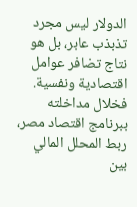الدولار ليس مجرد تذبذب عابر، بل هو نتاج تضافر عوامل اقتصادية ونفسية. فخلال مداخلته ببرنامج اقتصاد مصر، ربط المحلل المالي بين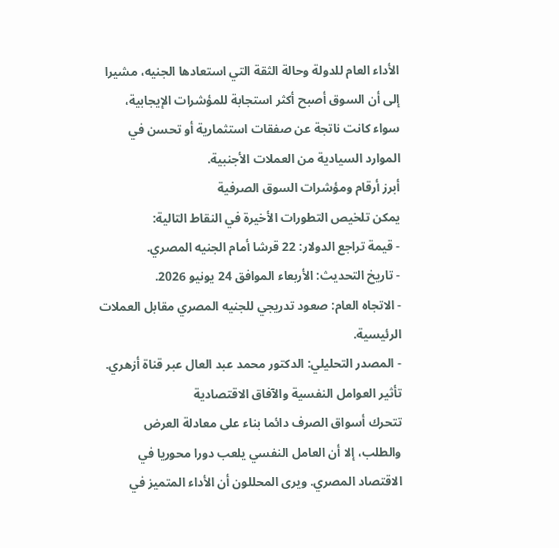الأداء العام للدولة وحالة الثقة التي استعادها الجنيه، مشيرا إلى أن السوق أصبح أكثر استجابة للمؤشرات الإيجابية، سواء كانت ناتجة عن صفقات استثمارية أو تحسن في الموارد السيادية من العملات الأجنبية.
أبرز أرقام ومؤشرات السوق الصرفية
يمكن تلخيص التطورات الأخيرة في النقاط التالية:
- قيمة تراجع الدولار: 22 قرشا أمام الجنيه المصري.
- تاريخ التحديث: الأربعاء الموافق 24 يونيو 2026.
- الاتجاه العام: صعود تدريجي للجنيه المصري مقابل العملات الرئيسية.
- المصدر التحليلي: الدكتور محمد عبد العال عبر قناة أزهري.
تأثير العوامل النفسية والآفاق الاقتصادية
تتحرك أسواق الصرف دائما بناء على معادلة العرض والطلب، إلا أن العامل النفسي يلعب دورا محوريا في الاقتصاد المصري. ويرى المحللون أن الأداء المتميز في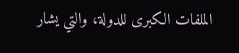الملفات الكبرى للدولة، والتي يشار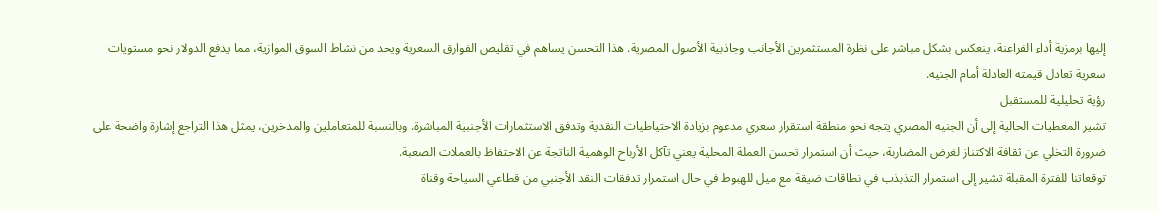إليها برمزية أداء الفراعنة، ينعكس بشكل مباشر على نظرة المستثمرين الأجانب وجاذبية الأصول المصرية. هذا التحسن يساهم في تقليص الفوارق السعرية ويحد من نشاط السوق الموازية، مما يدفع الدولار نحو مستويات سعرية تعادل قيمته العادلة أمام الجنيه.
رؤية تحليلية للمستقبل
تشير المعطيات الحالية إلى أن الجنيه المصري يتجه نحو منطقة استقرار سعري مدعوم بزيادة الاحتياطيات النقدية وتدفق الاستثمارات الأجنبية المباشرة. وبالنسبة للمتعاملين والمدخرين، يمثل هذا التراجع إشارة واضحة على ضرورة التخلي عن ثقافة الاكتناز لغرض المضاربة، حيث أن استمرار تحسن العملة المحلية يعني تآكل الأرباح الوهمية الناتجة عن الاحتفاظ بالعملات الصعبة.
توقعاتنا للفترة المقبلة تشير إلى استمرار التذبذب في نطاقات ضيقة مع ميل للهبوط في حال استمرار تدفقات النقد الأجنبي من قطاعي السياحة وقناة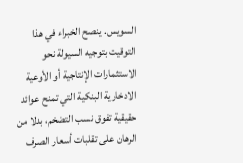السويس. ينصح الخبراء في هذا التوقيت بتوجيه السيولة نحو الاستثمارات الإنتاجية أو الأوعية الادخارية البنكية التي تمنح عوائد حقيقية تفوق نسب التضخم، بدلا من الرهان على تقلبات أسعار الصرف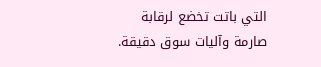التي باتت تخضع لرقابة صارمة وآليات سوق دقيقة.